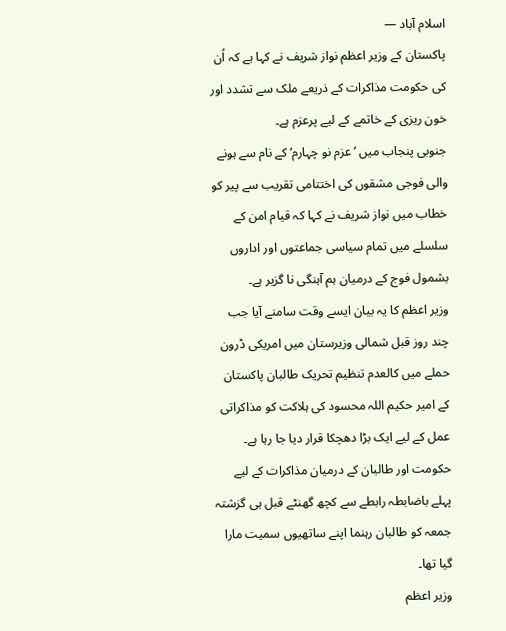اسلام آباد —
پاکستان کے وزیر اعظم نواز شریف نے کہا ہے کہ اُن کی حکومت مذاکرات کے ذریعے ملک سے تشدد اور خون ریزی کے خاتمے کے لیے پرعزم ہے۔
جنوبی پنجاب میں ’عزم نو چہارم‘ کے نام سے ہونے والی فوجی مشقوں کی اختتامی تقریب سے پیر کو خطاب میں نواز شریف نے کہا کہ قیام امن کے سلسلے میں تمام سیاسی جماعتوں اور اداروں بشمول فوج کے درمیان ہم آہنگی نا گزیر ہے۔
وزیر اعظم کا یہ بیان ایسے وقت سامنے آیا جب چند روز قبل شمالی وزیرستان میں امریکی ڈرون حملے میں کالعدم تنظیم تحریک طالبان پاکستان کے امیر حکیم اللہ محسود کی ہلاکت کو مذاکراتی عمل کے لیے ایک بڑا دھچکا قرار دیا جا رہا ہے۔
حکومت اور طالبان کے درمیان مذاکرات کے لیے پہلے باضابطہ رابطے سے کچھ گھنٹے قبل ہی گزشتہ جمعہ کو طالبان رہنما اپنے ساتھیوں سمیت مارا گیا تھا۔
وزیر اعظم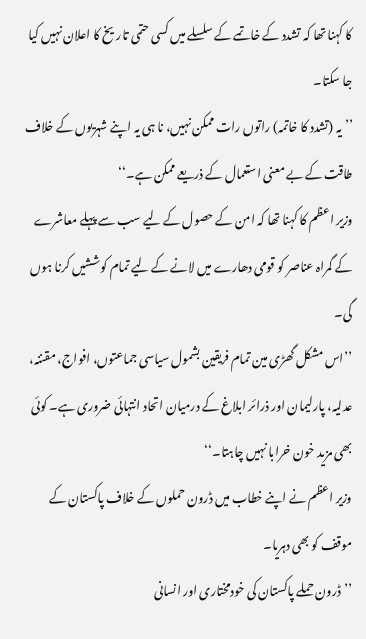کا کہنا تھا کہ تشدد کے خاتمے کے سلسلے میں کسی حتمی تاریخ کا اعلان نہیں کیا جا سکتا۔
’’یہ (تشدد کا خاتمہ) راتوں رات ممکن نہیں، نا ہی یہ اپنے شہریوں کے خلاف طاقت کے بے معنی استعمال کے ذریعے ممکن ہے۔‘‘
وزیر اعظم کا کہنا تھا کہ امن کے حصول کے لیے سب سے پہلے معاشرے کے گمراہ عناصر کو قومی دھارے میں لانے کے لیے تمام کوششیں کرنا ہوں گی۔
’’اس مشکل گھڑی مین تمام فریقین بشمول سیاسی جماعتوں، افواج، مقننہ، عدلیہ، پارلیمان اور ذرائر ابلاغ کے درمیان اتحاد انتہائی ضروری ہے۔ کوئی بھی مزید خون خرابا نہیں چاہتا۔‘‘
وزیر اعظم نے اپنے خطاب میں ڈرون حملوں کے خلاف پاکستان کے موقف کو بھی دہریا۔
’’ڈرون حملے پاکستان کی خودمختاری اور انسانی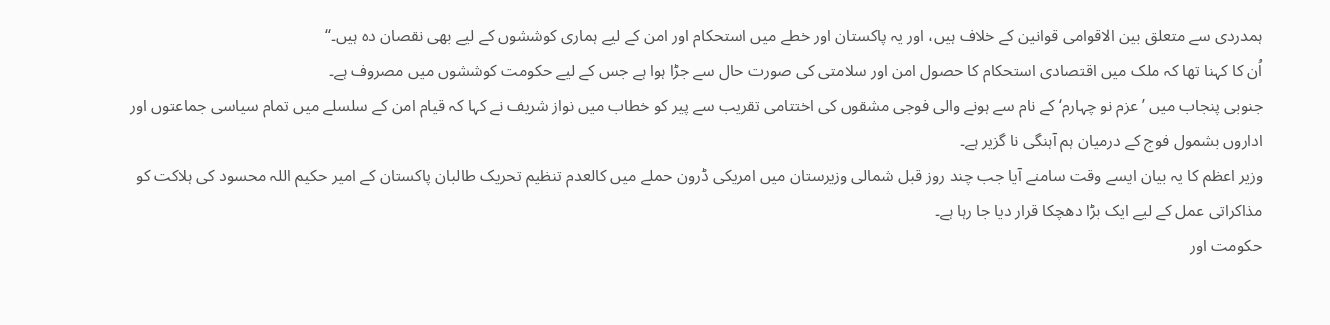ہمدردی سے متعلق بین الاقوامی قوانین کے خلاف ہیں، اور یہ پاکستان اور خطے میں استحکام اور امن کے لیے ہماری کوششوں کے لیے بھی نقصان دہ ہیں۔‘‘
اُن کا کہنا تھا کہ ملک میں اقتصادی استحکام کا حصول امن اور سلامتی کی صورت حال سے جڑا ہوا ہے جس کے لیے حکومت کوششوں میں مصروف ہے۔
جنوبی پنجاب میں ’عزم نو چہارم‘ کے نام سے ہونے والی فوجی مشقوں کی اختتامی تقریب سے پیر کو خطاب میں نواز شریف نے کہا کہ قیام امن کے سلسلے میں تمام سیاسی جماعتوں اور اداروں بشمول فوج کے درمیان ہم آہنگی نا گزیر ہے۔
وزیر اعظم کا یہ بیان ایسے وقت سامنے آیا جب چند روز قبل شمالی وزیرستان میں امریکی ڈرون حملے میں کالعدم تنظیم تحریک طالبان پاکستان کے امیر حکیم اللہ محسود کی ہلاکت کو مذاکراتی عمل کے لیے ایک بڑا دھچکا قرار دیا جا رہا ہے۔
حکومت اور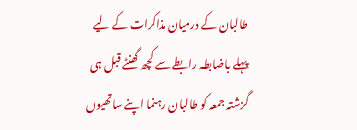طالبان کے درمیان مذاکرات کے لیے پہلے باضابطہ رابطے سے کچھ گھنٹے قبل ہی گزشتہ جمعہ کو طالبان رہنما اپنے ساتھیوں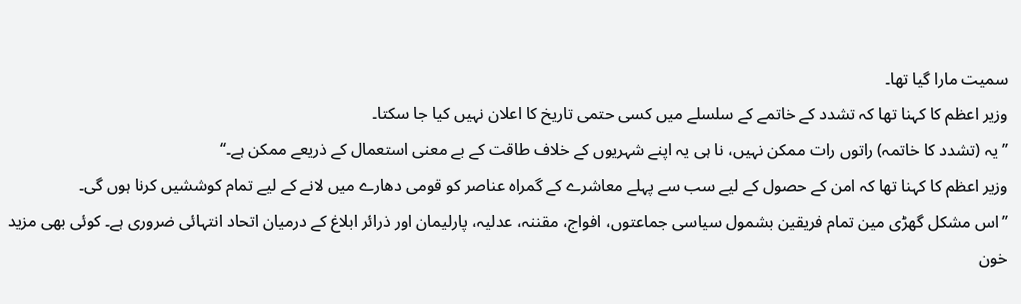سمیت مارا گیا تھا۔
وزیر اعظم کا کہنا تھا کہ تشدد کے خاتمے کے سلسلے میں کسی حتمی تاریخ کا اعلان نہیں کیا جا سکتا۔
’’یہ (تشدد کا خاتمہ) راتوں رات ممکن نہیں، نا ہی یہ اپنے شہریوں کے خلاف طاقت کے بے معنی استعمال کے ذریعے ممکن ہے۔‘‘
وزیر اعظم کا کہنا تھا کہ امن کے حصول کے لیے سب سے پہلے معاشرے کے گمراہ عناصر کو قومی دھارے میں لانے کے لیے تمام کوششیں کرنا ہوں گی۔
’’اس مشکل گھڑی مین تمام فریقین بشمول سیاسی جماعتوں، افواج، مقننہ، عدلیہ، پارلیمان اور ذرائر ابلاغ کے درمیان اتحاد انتہائی ضروری ہے۔ کوئی بھی مزید خون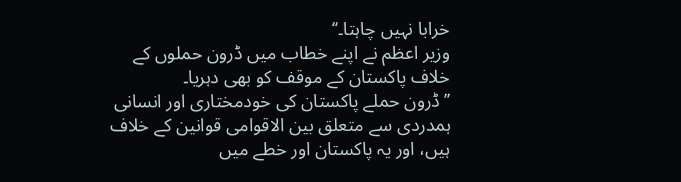خرابا نہیں چاہتا۔‘‘
وزیر اعظم نے اپنے خطاب میں ڈرون حملوں کے خلاف پاکستان کے موقف کو بھی دہریا۔
’’ڈرون حملے پاکستان کی خودمختاری اور انسانی ہمدردی سے متعلق بین الاقوامی قوانین کے خلاف ہیں، اور یہ پاکستان اور خطے میں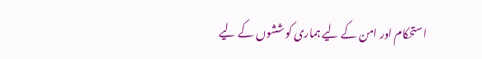استحکام اور امن کے لیے ہماری کوششوں کے لیے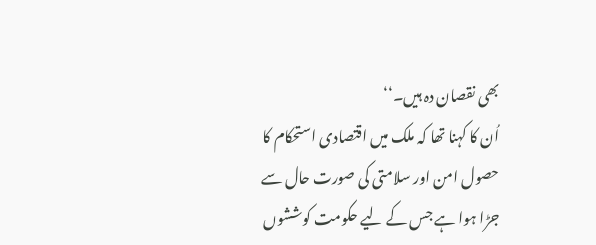بھی نقصان دہ ہیں۔‘‘
اُن کا کہنا تھا کہ ملک میں اقتصادی استحکام کا حصول امن اور سلامتی کی صورت حال سے جڑا ہوا ہے جس کے لیے حکومت کوششوں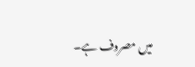میں مصروف ہے۔